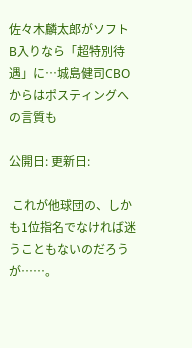佐々木麟太郎がソフトB入りなら「超特別待遇」に…城島健司CBOからはポスティングへの言質も

公開日: 更新日:

 これが他球団の、しかも1位指名でなければ迷うこともないのだろうが……。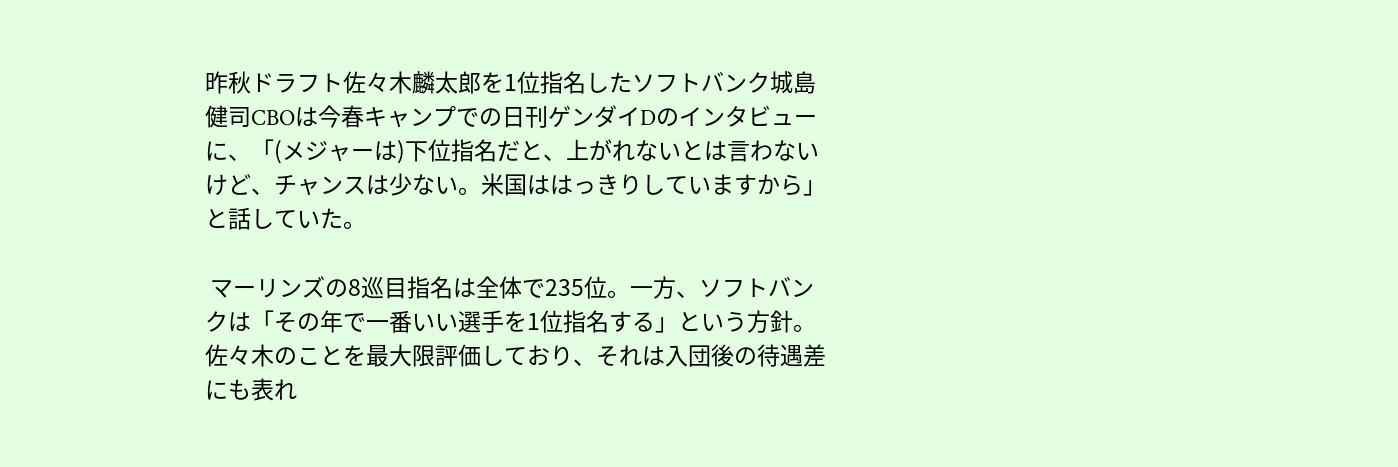昨秋ドラフト佐々木麟太郎を1位指名したソフトバンク城島健司CBOは今春キャンプでの日刊ゲンダイDのインタビューに、「(メジャーは)下位指名だと、上がれないとは言わないけど、チャンスは少ない。米国ははっきりしていますから」と話していた。

 マーリンズの8巡目指名は全体で235位。一方、ソフトバンクは「その年で一番いい選手を1位指名する」という方針。佐々木のことを最大限評価しており、それは入団後の待遇差にも表れ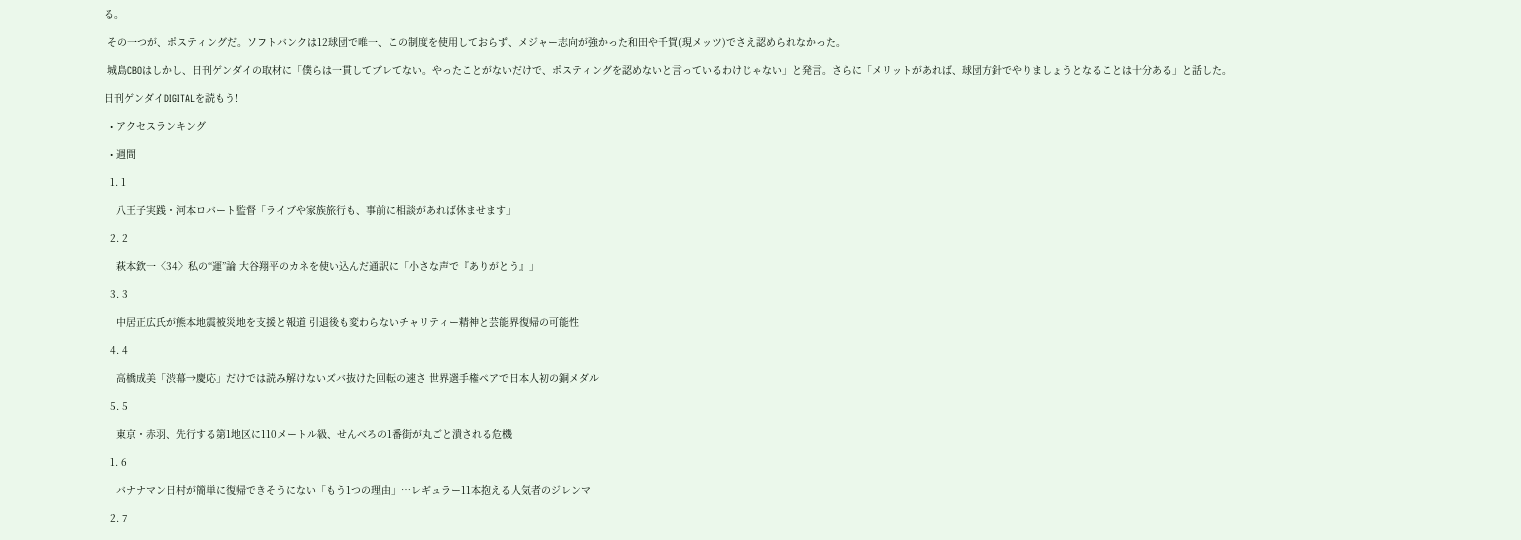る。

 その一つが、ポスティングだ。ソフトバンクは12球団で唯一、この制度を使用しておらず、メジャー志向が強かった和田や千賀(現メッツ)でさえ認められなかった。

 城島CBOはしかし、日刊ゲンダイの取材に「僕らは一貫してブレてない。やったことがないだけで、ポスティングを認めないと言っているわけじゃない」と発言。さらに「メリットがあれば、球団方針でやりましょうとなることは十分ある」と話した。

日刊ゲンダイDIGITALを読もう!

  • アクセスランキング

  • 週間

  1. 1

    八王子実践・河本ロバート監督「ライブや家族旅行も、事前に相談があれば休ませます」

  2. 2

    萩本欽一〈34〉私の“運”論 大谷翔平のカネを使い込んだ通訳に「小さな声で『ありがとう』」

  3. 3

    中居正広氏が熊本地震被災地を支援と報道 引退後も変わらないチャリティー精神と芸能界復帰の可能性

  4. 4

    高橋成美「渋幕→慶応」だけでは読み解けないズバ抜けた回転の速さ 世界選手権ペアで日本人初の銅メダル

  5. 5

    東京・赤羽、先行する第1地区に110メートル級、せんべろの1番街が丸ごと潰される危機

  1. 6

    バナナマン日村が簡単に復帰できそうにない「もう1つの理由」…レギュラー11本抱える人気者のジレンマ

  2. 7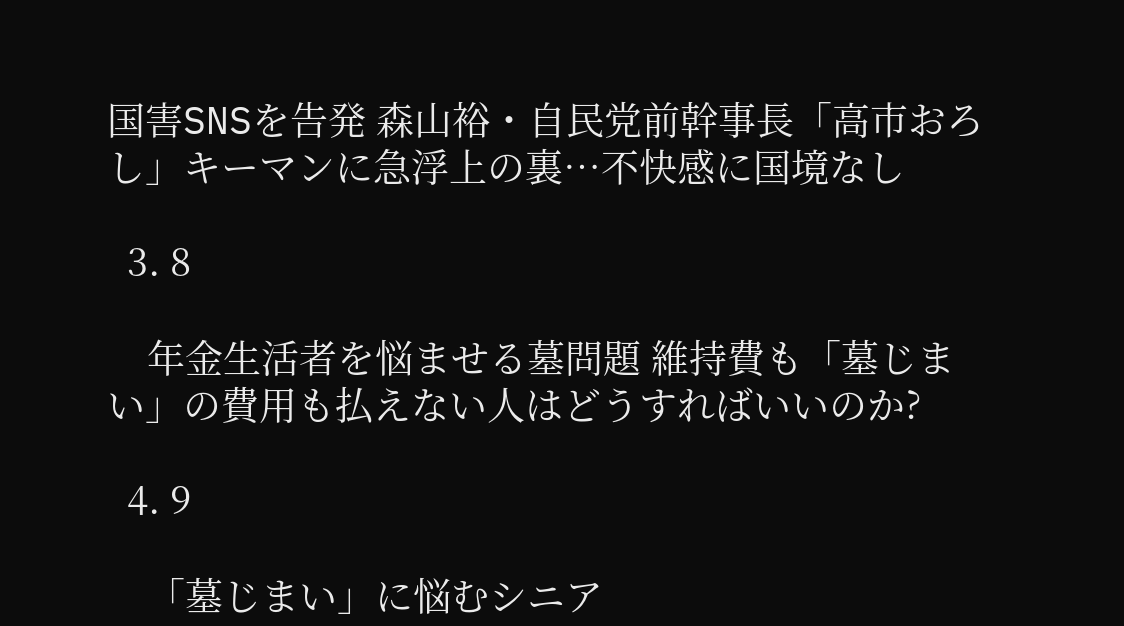国害SNSを告発 森山裕・自民党前幹事長「高市おろし」キーマンに急浮上の裏…不快感に国境なし

  3. 8

    年金生活者を悩ませる墓問題 維持費も「墓じまい」の費用も払えない人はどうすればいいのか?

  4. 9

    「墓じまい」に悩むシニア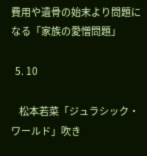費用や遺骨の始末より問題になる「家族の愛憎問題」

  5. 10

    松本若菜「ジュラシック・ワールド」吹き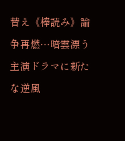替え《棒読み》論争再燃…暗雲漂う主演ドラマに新たな逆風